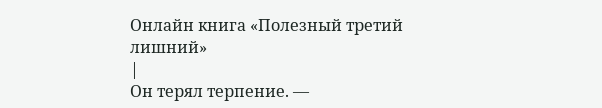Онлайн книга «Полезный третий лишний»
|
Он терял терпение. —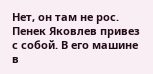Нет, он там не рос. Пенек Яковлев привез с собой. В его машине в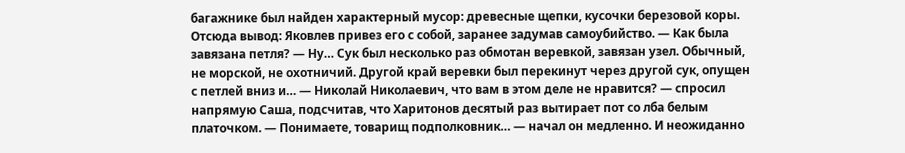багажнике был найден характерный мусор: древесные щепки, кусочки березовой коры. Отсюда вывод: Яковлев привез его с собой, заранее задумав самоубийство. — Как была завязана петля? — Ну… Сук был несколько раз обмотан веревкой, завязан узел. Обычный, не морской, не охотничий. Другой край веревки был перекинут через другой сук, опущен с петлей вниз и… — Николай Николаевич, что вам в этом деле не нравится? — спросил напрямую Саша, подсчитав, что Харитонов десятый раз вытирает пот со лба белым платочком. — Понимаете, товарищ подполковник… — начал он медленно. И неожиданно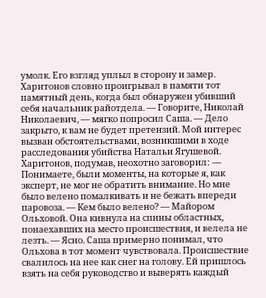умолк. Его взгляд уплыл в сторону и замер. Харитонов словно проигрывал в памяти тот памятный день, когда был обнаружен убивший себя начальник райотдела. — Говорите, Николай Николаевич, — мягко попросил Саша. — Дело закрыто, к вам не будет претензий. Мой интерес вызван обстоятельствами, возникшими в ходе расследования убийства Натальи Ягушевой. Харитонов, подумав, неохотно заговорил: — Понимаете, были моменты, на которые я, как эксперт, не мог не обратить внимание. Но мне было велено помалкивать и не бежать впереди паровоза. — Кем было велено? — Майором Ольховой. Она кивнула на спины областных, понаехавших на место происшествия, и велела не лезть. — Ясно. Саша примерно понимал, что Ольхова в тот момент чувствовала. Происшествие свалилось на нее как снег на голову. Ей пришлось взять на себя руководство и выверять каждый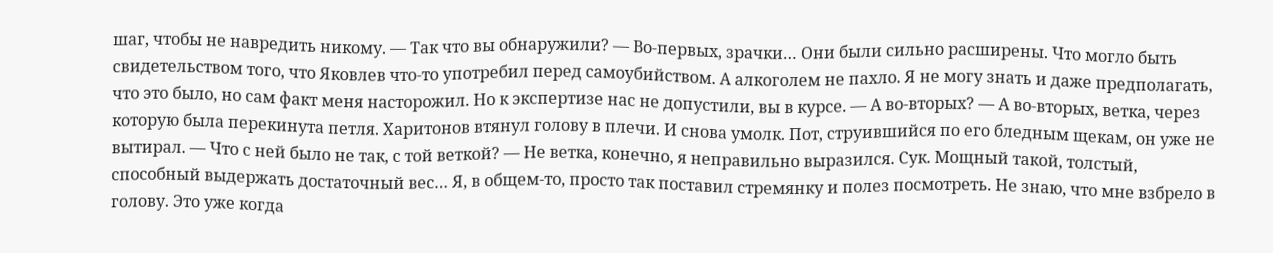шаг, чтобы не навредить никому. — Так что вы обнаружили? — Во-первых, зрачки… Они были сильно расширены. Что могло быть свидетельством того, что Яковлев что-то употребил перед самоубийством. А алкоголем не пахло. Я не могу знать и даже предполагать, что это было, но сам факт меня насторожил. Но к экспертизе нас не допустили, вы в курсе. — А во-вторых? — А во-вторых, ветка, через которую была перекинута петля. Харитонов втянул голову в плечи. И снова умолк. Пот, струившийся по его бледным щекам, он уже не вытирал. — Что с ней было не так, с той веткой? — Не ветка, конечно, я неправильно выразился. Сук. Мощный такой, толстый, способный выдержать достаточный вес… Я, в общем-то, просто так поставил стремянку и полез посмотреть. Не знаю, что мне взбрело в голову. Это уже когда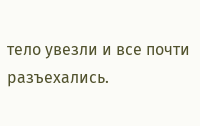тело увезли и все почти разъехались.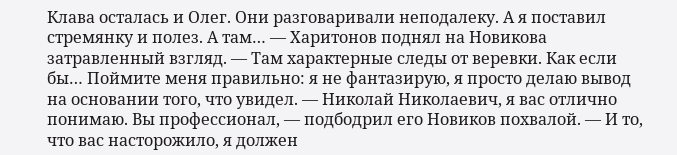Клава осталась и Олег. Они разговаривали неподалеку. А я поставил стремянку и полез. А там… — Харитонов поднял на Новикова затравленный взгляд. — Там характерные следы от веревки. Как если бы… Поймите меня правильно: я не фантазирую, я просто делаю вывод на основании того, что увидел. — Николай Николаевич, я вас отлично понимаю. Вы профессионал, — подбодрил его Новиков похвалой. — И то, что вас насторожило, я должен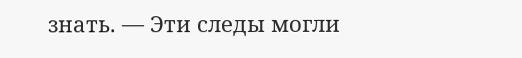знать. — Эти следы могли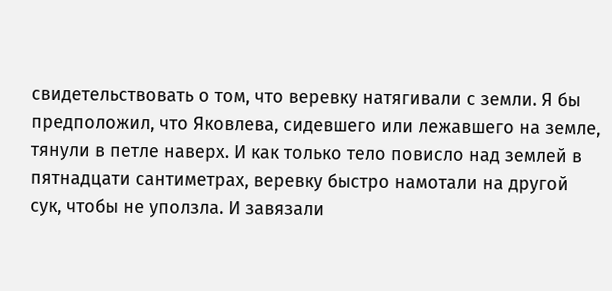свидетельствовать о том, что веревку натягивали с земли. Я бы предположил, что Яковлева, сидевшего или лежавшего на земле, тянули в петле наверх. И как только тело повисло над землей в пятнадцати сантиметрах, веревку быстро намотали на другой сук, чтобы не уползла. И завязали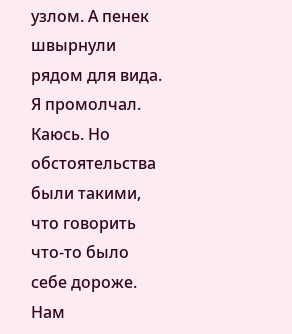узлом. А пенек швырнули рядом для вида. Я промолчал. Каюсь. Но обстоятельства были такими, что говорить что-то было себе дороже. Нам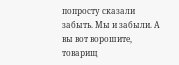попросту сказали забыть. Мы и забыли. А вы вот ворошите, товарищ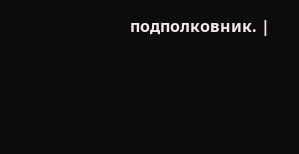подполковник. |